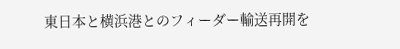東日本と横浜港とのフィーダー輸送再開を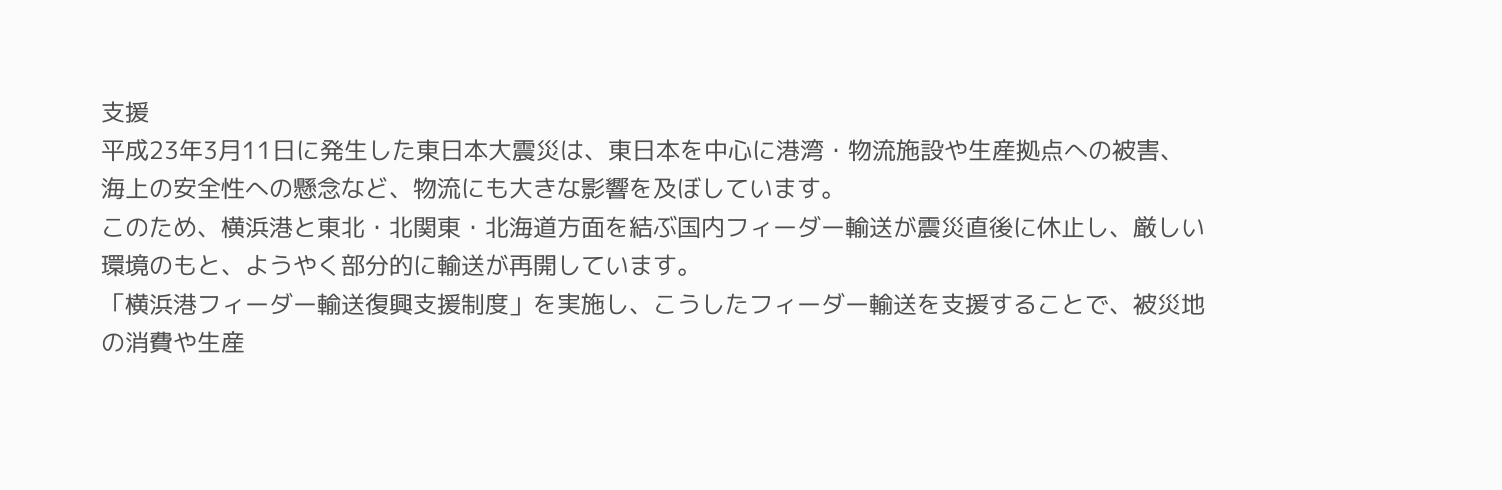支援
平成23年3月11日に発生した東日本大震災は、東日本を中心に港湾・物流施設や生産拠点への被害、
海上の安全性への懸念など、物流にも大きな影響を及ぼしています。
このため、横浜港と東北・北関東・北海道方面を結ぶ国内フィーダー輸送が震災直後に休止し、厳しい
環境のもと、ようやく部分的に輸送が再開しています。
「横浜港フィーダー輸送復興支援制度」を実施し、こうしたフィーダー輸送を支援することで、被災地
の消費や生産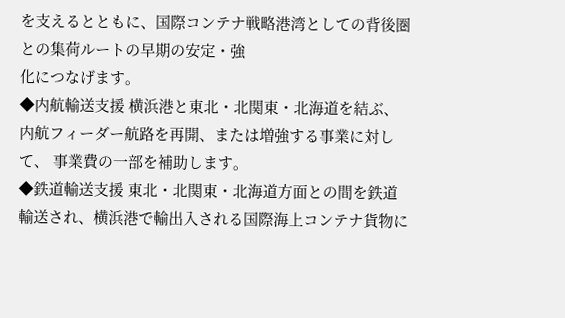を支えるとともに、国際コンテナ戦略港湾としての背後圏との集荷ルートの早期の安定・強
化につなげます。
◆内航輸送支援 横浜港と東北・北関東・北海道を結ぶ、内航フィーダー航路を再開、または増強する事業に対して、 事業費の一部を補助します。
◆鉄道輸送支援 東北・北関東・北海道方面との間を鉄道輸送され、横浜港で輸出入される国際海上コンテナ貨物に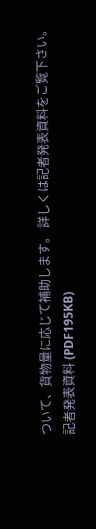ついて、貨物量に応じて補助します。 詳しくは記者発表資料をご覧下さい。
記者発表資料 (PDF195KB)